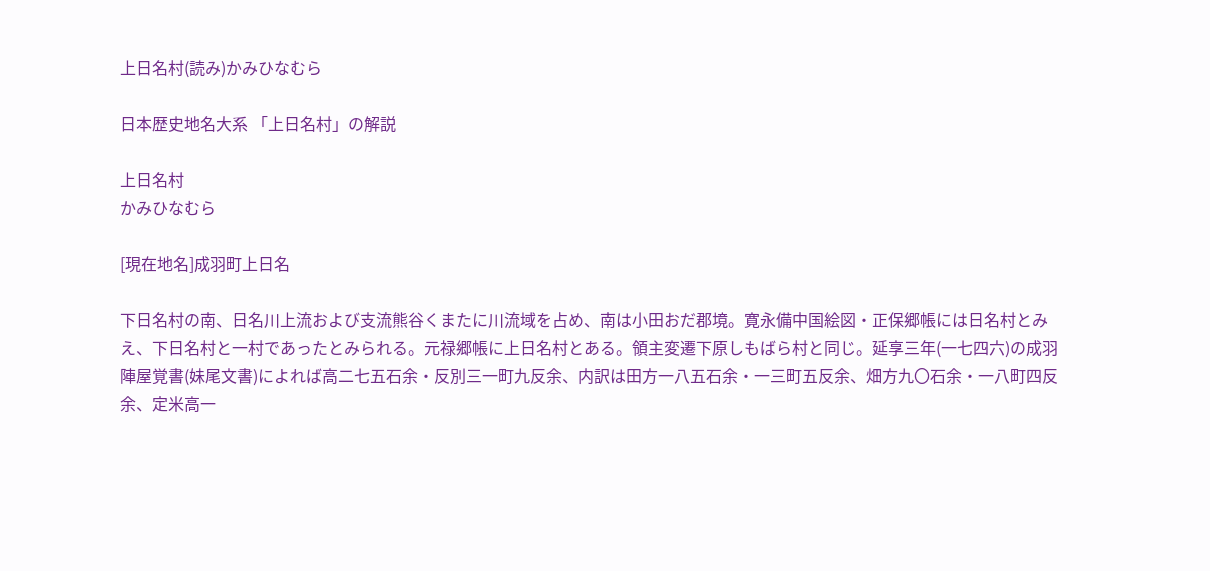上日名村(読み)かみひなむら

日本歴史地名大系 「上日名村」の解説

上日名村
かみひなむら

[現在地名]成羽町上日名

下日名村の南、日名川上流および支流熊谷くまたに川流域を占め、南は小田おだ郡境。寛永備中国絵図・正保郷帳には日名村とみえ、下日名村と一村であったとみられる。元禄郷帳に上日名村とある。領主変遷下原しもばら村と同じ。延享三年(一七四六)の成羽陣屋覚書(妹尾文書)によれば高二七五石余・反別三一町九反余、内訳は田方一八五石余・一三町五反余、畑方九〇石余・一八町四反余、定米高一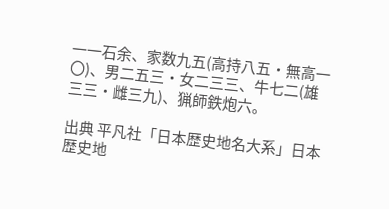一一石余、家数九五(高持八五・無高一〇)、男二五三・女二三三、牛七二(雄三三・雌三九)、猟師鉄炮六。

出典 平凡社「日本歴史地名大系」日本歴史地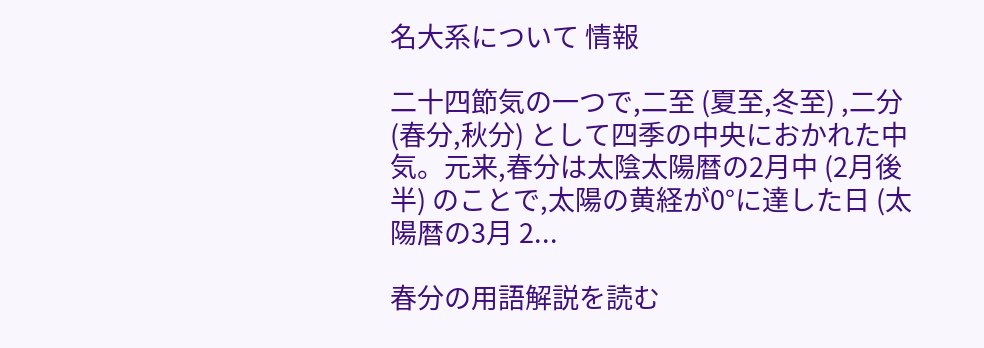名大系について 情報

二十四節気の一つで,二至 (夏至,冬至) ,二分 (春分,秋分) として四季の中央におかれた中気。元来,春分は太陰太陽暦の2月中 (2月後半) のことで,太陽の黄経が0°に達した日 (太陽暦の3月 2...

春分の用語解説を読む